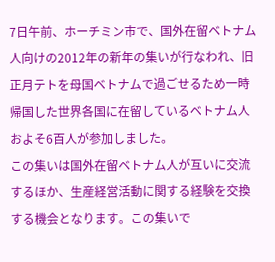7日午前、ホーチミン市で、国外在留ベトナム人向けの2012年の新年の集いが行なわれ、旧正月テトを母国ベトナムで過ごせるため一時帰国した世界各国に在留しているベトナム人およそ6百人が参加しました。
この集いは国外在留ベトナム人が互いに交流するほか、生産経営活動に関する経験を交換する機会となります。この集いで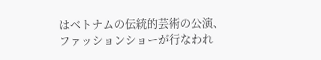はベトナムの伝統的芸術の公演、ファッションショーが行なわれ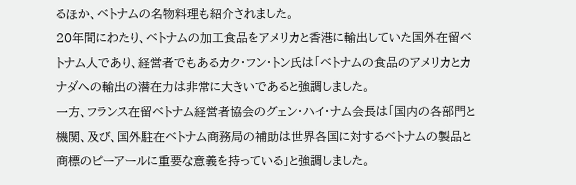るほか、ベトナムの名物料理も紹介されました。
20年間にわたり、ベトナムの加工食品をアメリカと香港に輸出していた国外在留ベトナム人であり、経営者でもあるカク・フン・トン氏は「ベトナムの食品のアメリカとカナダへの輸出の潜在力は非常に大きいであると強調しました。
一方、フランス在留ベトナム経営者協会のグェン・ハイ・ナム会長は「国内の各部門と機関、及び、国外駐在ベトナム商務局の補助は世界各国に対するベトナムの製品と商標のピーアールに重要な意義を持っている」と強調しました。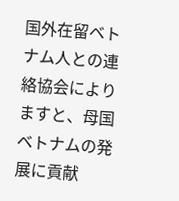国外在留ベトナム人との連絡協会によりますと、母国ベトナムの発展に貢献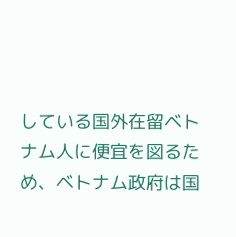している国外在留ベトナム人に便宜を図るため、ベトナム政府は国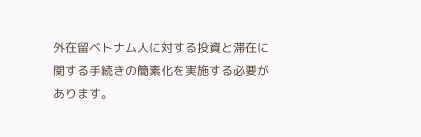外在留ベトナム人に対する投資と滞在に関する手続きの簡素化を実施する必要があります。